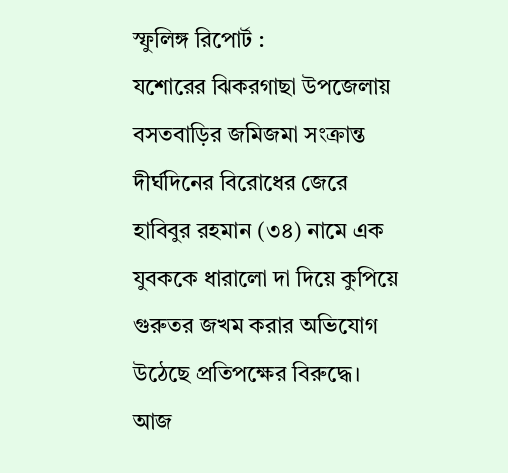স্ফুলিঙ্গ রিপোর্ট :
যশোরের ঝিকরগাছা উপজেলায় বসতবাড়ির জমিজমা সংক্রান্ত দীর্ঘদিনের বিরোধের জেরে হাবিবুর রহমান (৩৪) নামে এক যুবককে ধারালো দা দিয়ে কুপিয়ে গুরুতর জখম করার অভিযোগ উঠেছে প্রতিপক্ষের বিরুদ্ধে। আজ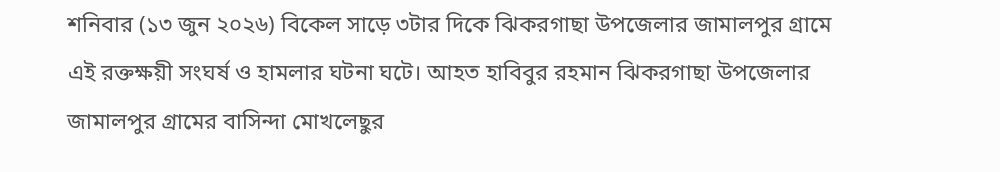শনিবার (১৩ জুন ২০২৬) বিকেল সাড়ে ৩টার দিকে ঝিকরগাছা উপজেলার জামালপুর গ্রামে এই রক্তক্ষয়ী সংঘর্ষ ও হামলার ঘটনা ঘটে। আহত হাবিবুর রহমান ঝিকরগাছা উপজেলার জামালপুর গ্রামের বাসিন্দা মোখলেছুর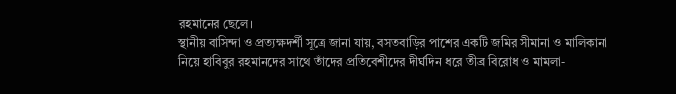রহমানের ছেলে।
স্থানীয় বাসিন্দা ও প্রত্যক্ষদর্শী সূত্রে জানা যায়, বসতবাড়ির পাশের একটি জমির সীমানা ও মালিকানা নিয়ে হাবিবুর রহমানদের সাথে তাঁদের প্রতিবেশীদের দীর্ঘদিন ধরে তীব্র বিরোধ ও মামলা-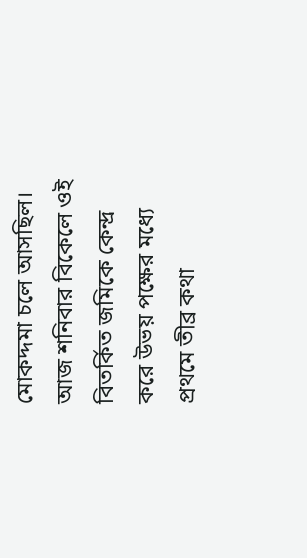মোকদ্দমা চলে আসছিল। আজ শনিবার বিকেলে ওই বিতর্কিত জমিকে কেন্দ্র করে উভয় পক্ষের মধ্যে প্রথমে তীব্র কথা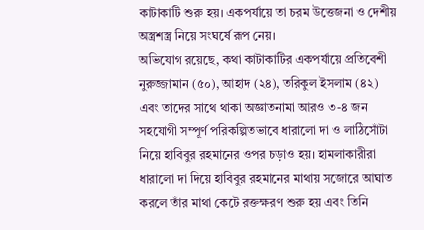কাটাকাটি শুরু হয়। একপর্যায়ে তা চরম উত্তেজনা ও দেশীয় অস্ত্রশস্ত্র নিয়ে সংঘর্ষে রূপ নেয়।
অভিযোগ রয়েছে, কথা কাটাকাটির একপর্যায়ে প্রতিবেশী নুরুজ্জামান (৫০), আহাদ (২৪), তরিকুল ইসলাম (৪২) এবং তাদের সাথে থাকা অজ্ঞাতনামা আরও ৩-৪ জন সহযোগী সম্পূর্ণ পরিকল্পিতভাবে ধারালো দা ও লাঠিসোঁটা নিয়ে হাবিবুর রহমানের ওপর চড়াও হয়। হামলাকারীরা ধারালো দা দিয়ে হাবিবুর রহমানের মাথায় সজোরে আঘাত করলে তাঁর মাথা কেটে রক্তক্ষরণ শুরু হয় এবং তিনি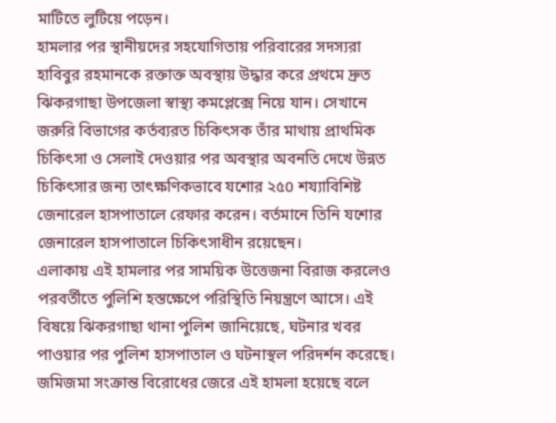মাটিতে লুটিয়ে পড়েন।
হামলার পর স্থানীয়দের সহযোগিতায় পরিবারের সদস্যরা হাবিবুর রহমানকে রক্তাক্ত অবস্থায় উদ্ধার করে প্রথমে দ্রুত ঝিকরগাছা উপজেলা স্বাস্থ্য কমপ্লেক্সে নিয়ে যান। সেখানে জরুরি বিভাগের কর্তব্যরত চিকিৎসক তাঁর মাথায় প্রাথমিক চিকিৎসা ও সেলাই দেওয়ার পর অবস্থার অবনতি দেখে উন্নত চিকিৎসার জন্য তাৎক্ষণিকভাবে যশোর ২৫0 শয্যাবিশিষ্ট জেনারেল হাসপাতালে রেফার করেন। বর্তমানে তিনি যশোর জেনারেল হাসপাতালে চিকিৎসাধীন রয়েছেন।
এলাকায় এই হামলার পর সাময়িক উত্তেজনা বিরাজ করলেও পরবর্তীতে পুলিশি হস্তক্ষেপে পরিস্থিতি নিয়ন্ত্রণে আসে। এই বিষয়ে ঝিকরগাছা থানা পুলিশ জানিয়েছে, ঘটনার খবর পাওয়ার পর পুলিশ হাসপাতাল ও ঘটনাস্থল পরিদর্শন করেছে। জমিজমা সংক্রান্ত বিরোধের জেরে এই হামলা হয়েছে বলে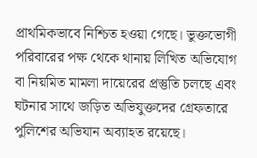প্রাথমিকভাবে নিশ্চিত হওয়া গেছে। ভুক্তভোগী পরিবারের পক্ষ থেকে থানায় লিখিত অভিযোগ বা নিয়মিত মামলা দায়েরের প্রস্তুতি চলছে এবং ঘটনার সাথে জড়িত অভিযুক্তদের গ্রেফতারে পুলিশের অভিযান অব্যাহত রয়েছে।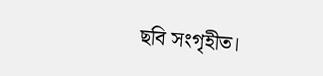ছবি সংগৃহীত।